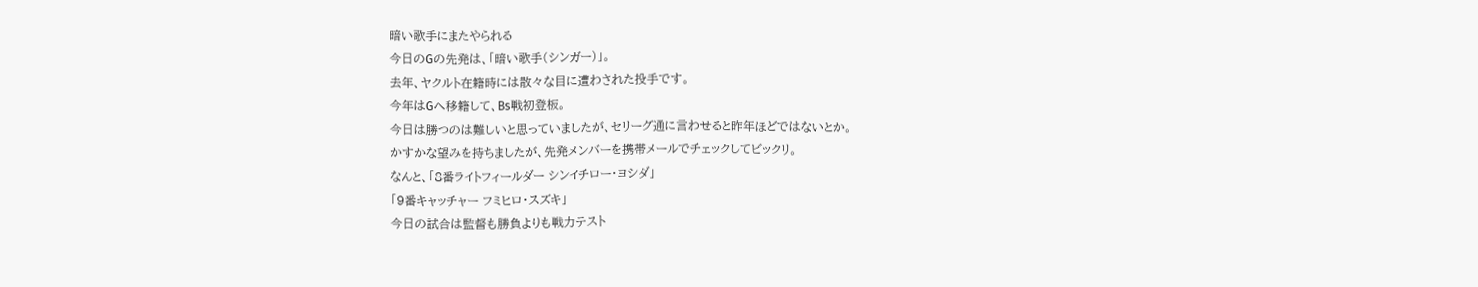暗い歌手にまたやられる
今日のGの先発は、「暗い歌手(シンガー)」。
去年、ヤクルト在籍時には散々な目に遭わされた投手です。
今年はGへ移籍して、Bs戦初登板。
今日は勝つのは難しいと思っていましたが、セリーグ通に言わせると昨年ほどではないとか。
かすかな望みを持ちましたが、先発メンバーを携帯メールでチェックしてビックリ。
なんと、「8番ライトフィールダー シンイチロー・ヨシダ」
「9番キャッチャー フミヒロ・スズキ」
今日の試合は監督も勝負よりも戦力テスト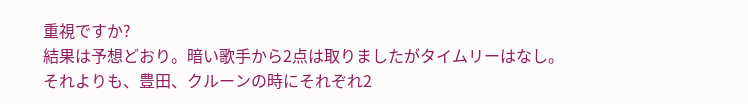重視ですか?
結果は予想どおり。暗い歌手から2点は取りましたがタイムリーはなし。
それよりも、豊田、クルーンの時にそれぞれ2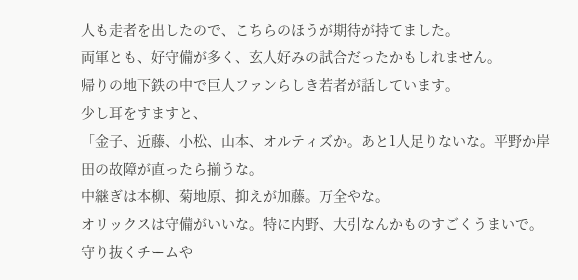人も走者を出したので、こちらのほうが期待が持てました。
両軍とも、好守備が多く、玄人好みの試合だったかもしれません。
帰りの地下鉄の中で巨人ファンらしき若者が話しています。
少し耳をすますと、
「金子、近藤、小松、山本、オルティズか。あと1人足りないな。平野か岸田の故障が直ったら揃うな。
中継ぎは本柳、菊地原、抑えが加藤。万全やな。
オリックスは守備がいいな。特に内野、大引なんかものすごくうまいで。守り抜くチームや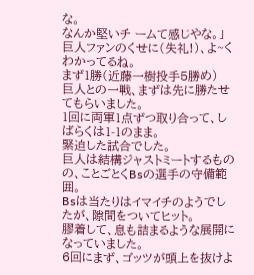な。
なんか堅いチ ームて感じやな。」
巨人ファンのくせに(失礼!)、よ~くわかってるね。
まず1勝(近藤一樹投手5勝め)
巨人との一戦、まずは先に勝たせてもらいました。
1回に両軍1点ずつ取り合って、しばらくは1-1のまま。
緊迫した試合でした。
巨人は結構ジャストミートするものの、ことごとくBsの選手の守備範囲。
Bsは当たりはイマイチのようでしたが、隙間をついてヒット。
膠着して、息も詰まるような展開になっていました。
6回にまず、ゴッツが頭上を抜けよ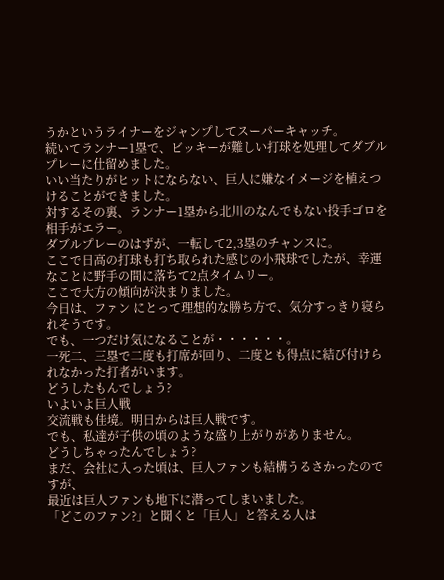うかというライナーをジャンプしてスーパーキャッチ。
続いてランナー1塁で、ビッキーが難しい打球を処理してダブルプレーに仕留めました。
いい当たりがヒットにならない、巨人に嫌なイメージを植えつけることができました。
対するその裏、ランナー1塁から北川のなんでもない投手ゴロを相手がエラー。
ダブルプレーのはずが、一転して2,3塁のチャンスに。
ここで日高の打球も打ち取られた感じの小飛球でしたが、幸運なことに野手の間に落ちて2点タイムリー。
ここで大方の傾向が決まりました。
今日は、ファン にとって理想的な勝ち方で、気分すっきり寝られそうです。
でも、一つだけ気になることが・・・・・・。
一死二、三塁で二度も打席が回り、二度とも得点に結び付けられなかった打者がいます。
どうしたもんでしょう?
いよいよ巨人戦
交流戦も佳境。明日からは巨人戦です。
でも、私達が子供の頃のような盛り上がりがありません。
どうしちゃったんでしょう?
まだ、会社に入った頃は、巨人ファンも結構うるさかったのですが、
最近は巨人ファンも地下に潜ってしまいました。
「どこのファン?」と聞くと「巨人」と答える人は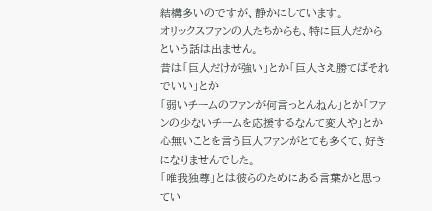結構多いのですが、静かにしています。
オリックスファンの人たちからも、特に巨人だからという話は出ません。
昔は「巨人だけが強い」とか「巨人さえ勝てばそれでいい」とか
「弱いチームのファンが何言っとんねん」とか「ファンの少ないチームを応援するなんて変人や」とか
心無いことを言う巨人ファンがとても多くて、好きになりませんでした。
「唯我独尊」とは彼らのためにある言葉かと思ってい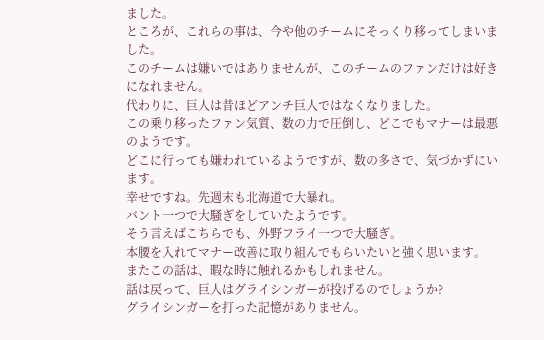ました。
ところが、これらの事は、今や他のチームにそっくり移ってしまいました。
このチームは嫌いではありませんが、このチームのファンだけは好きになれません。
代わりに、巨人は昔ほどアンチ巨人ではなくなりました。
この乗り移ったファン気質、数の力で圧倒し、どこでもマナーは最悪のようです。
どこに行っても嫌われているようですが、数の多さで、気づかずにいます。
幸せですね。先週末も北海道で大暴れ。
バント一つで大騒ぎをしていたようです。
そう言えばこちらでも、外野フライ一つで大騒ぎ。
本腰を入れてマナー改善に取り組んでもらいたいと強く思います。
またこの話は、暇な時に触れるかもしれません。
話は戻って、巨人はグライシンガーが投げるのでしょうか?
グライシンガーを打った記憶がありません。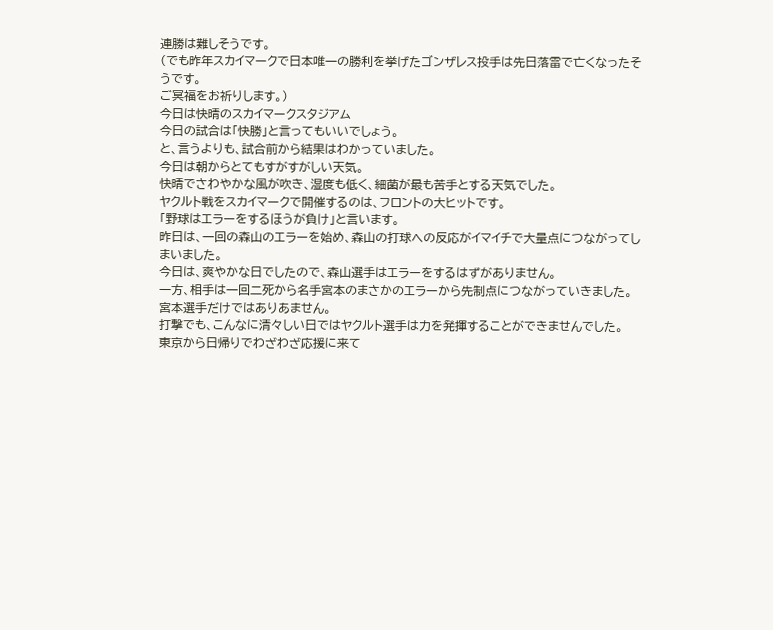連勝は難しそうです。
(でも昨年スカイマークで日本唯一の勝利を挙げたゴンザレス投手は先日落雷で亡くなったそうです。
ご冥福をお祈りします。)
今日は快晴のスカイマークスタジアム
今日の試合は「快勝」と言ってもいいでしょう。
と、言うよりも、試合前から結果はわかっていました。
今日は朝からとてもすがすがしい天気。
快晴でさわやかな風が吹き、湿度も低く、細菌が最も苦手とする天気でした。
ヤクルト戦をスカイマークで開催するのは、フロントの大ヒットです。
「野球はエラーをするほうが負け」と言います。
昨日は、一回の森山のエラーを始め、森山の打球への反応がイマイチで大量点につながってしまいました。
今日は、爽やかな日でしたので、森山選手はエラーをするはずがありません。
一方、相手は一回二死から名手宮本のまさかのエラーから先制点につながっていきました。
宮本選手だけではありあません。
打撃でも、こんなに清々しい日ではヤクルト選手は力を発揮することができませんでした。
東京から日帰りでわざわざ応援に来て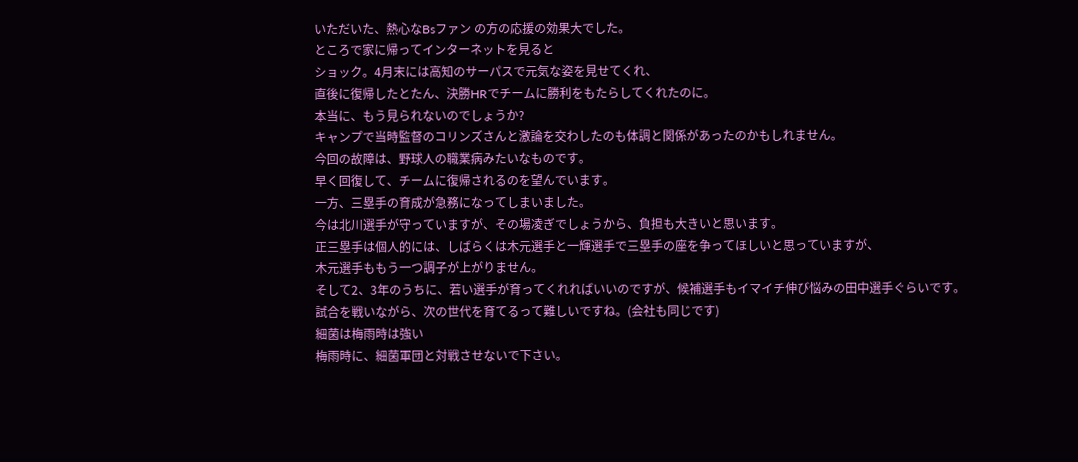いただいた、熱心なBsファン の方の応援の効果大でした。
ところで家に帰ってインターネットを見ると
ショック。4月末には高知のサーパスで元気な姿を見せてくれ、
直後に復帰したとたん、決勝HRでチームに勝利をもたらしてくれたのに。
本当に、もう見られないのでしょうか?
キャンプで当時監督のコリンズさんと激論を交わしたのも体調と関係があったのかもしれません。
今回の故障は、野球人の職業病みたいなものです。
早く回復して、チームに復帰されるのを望んでいます。
一方、三塁手の育成が急務になってしまいました。
今は北川選手が守っていますが、その場凌ぎでしょうから、負担も大きいと思います。
正三塁手は個人的には、しばらくは木元選手と一輝選手で三塁手の座を争ってほしいと思っていますが、
木元選手ももう一つ調子が上がりません。
そして2、3年のうちに、若い選手が育ってくれればいいのですが、候補選手もイマイチ伸び悩みの田中選手ぐらいです。
試合を戦いながら、次の世代を育てるって難しいですね。(会社も同じです)
細菌は梅雨時は強い
梅雨時に、細菌軍団と対戦させないで下さい。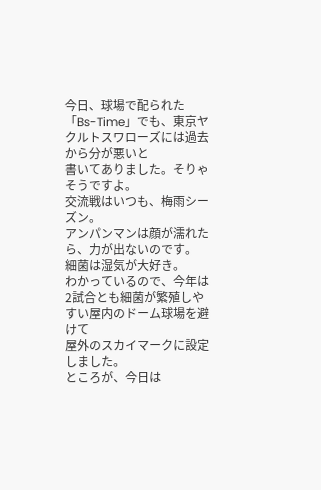今日、球場で配られた「Bs-Time」でも、東京ヤクルトスワローズには過去から分が悪いと
書いてありました。そりゃそうですよ。
交流戦はいつも、梅雨シーズン。
アンパンマンは顔が濡れたら、力が出ないのです。
細菌は湿気が大好き。
わかっているので、今年は2試合とも細菌が繁殖しやすい屋内のドーム球場を避けて
屋外のスカイマークに設定しました。
ところが、今日は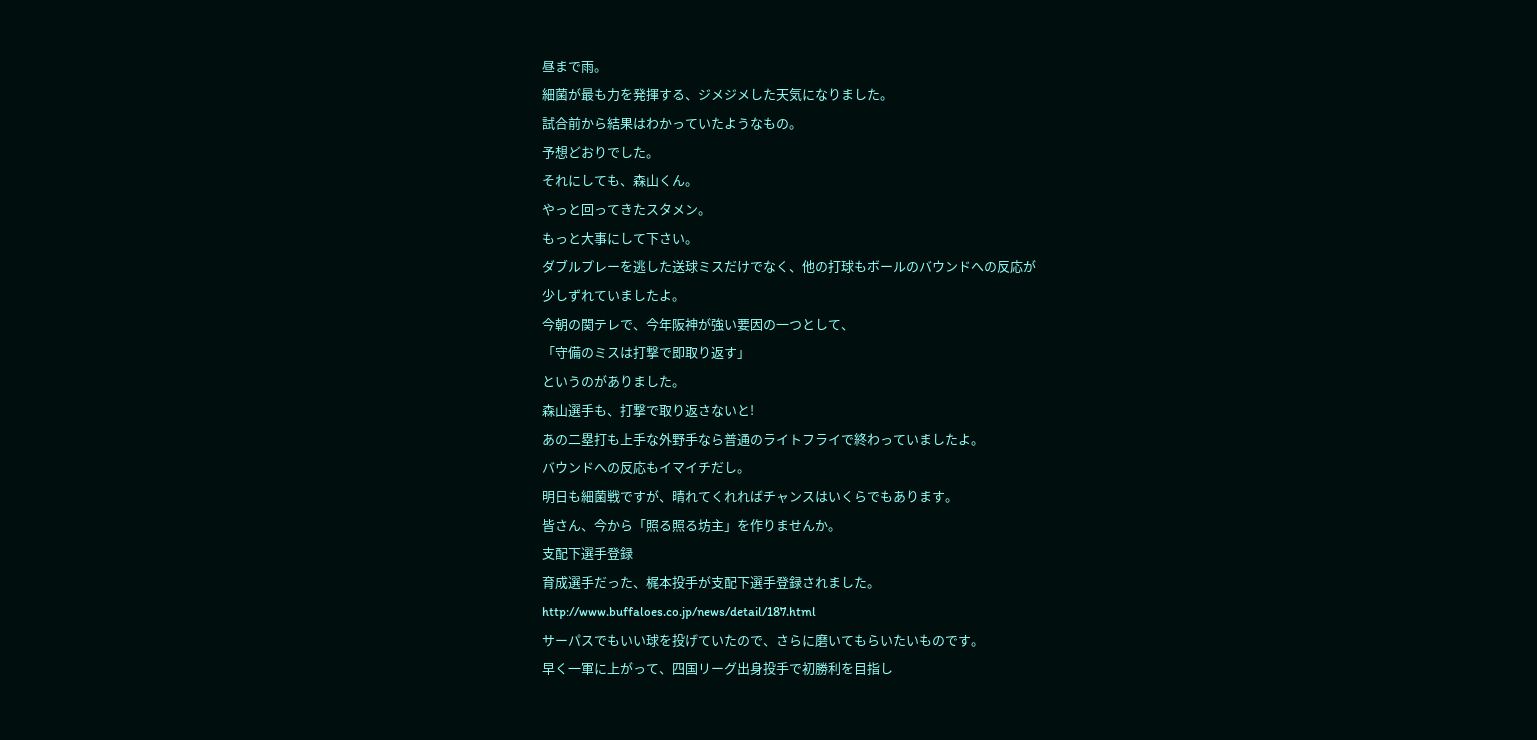昼まで雨。
細菌が最も力を発揮する、ジメジメした天気になりました。
試合前から結果はわかっていたようなもの。
予想どおりでした。
それにしても、森山くん。
やっと回ってきたスタメン。
もっと大事にして下さい。
ダブルプレーを逃した送球ミスだけでなく、他の打球もボールのバウンドへの反応が
少しずれていましたよ。
今朝の関テレで、今年阪神が強い要因の一つとして、
「守備のミスは打撃で即取り返す」
というのがありました。
森山選手も、打撃で取り返さないと!
あの二塁打も上手な外野手なら普通のライトフライで終わっていましたよ。
バウンドへの反応もイマイチだし。
明日も細菌戦ですが、晴れてくれればチャンスはいくらでもあります。
皆さん、今から「照る照る坊主」を作りませんか。
支配下選手登録
育成選手だった、梶本投手が支配下選手登録されました。
http://www.buffaloes.co.jp/news/detail/187.html
サーパスでもいい球を投げていたので、さらに磨いてもらいたいものです。
早く一軍に上がって、四国リーグ出身投手で初勝利を目指し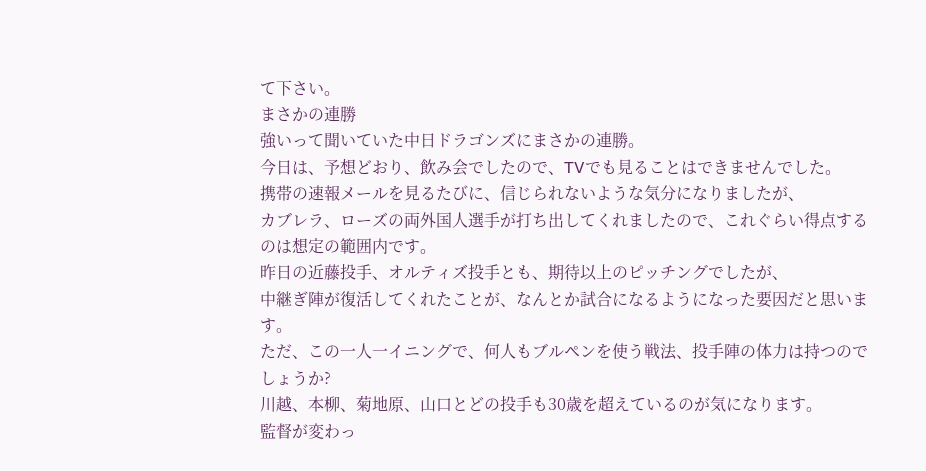て下さい。
まさかの連勝
強いって聞いていた中日ドラゴンズにまさかの連勝。
今日は、予想どおり、飲み会でしたので、TVでも見ることはできませんでした。
携帯の速報メールを見るたびに、信じられないような気分になりましたが、
カブレラ、ローズの両外国人選手が打ち出してくれましたので、これぐらい得点するのは想定の範囲内です。
昨日の近藤投手、オルティズ投手とも、期待以上のピッチングでしたが、
中継ぎ陣が復活してくれたことが、なんとか試合になるようになった要因だと思います。
ただ、この一人一イニングで、何人もブルペンを使う戦法、投手陣の体力は持つのでしょうか?
川越、本柳、菊地原、山口とどの投手も30歳を超えているのが気になります。
監督が変わっ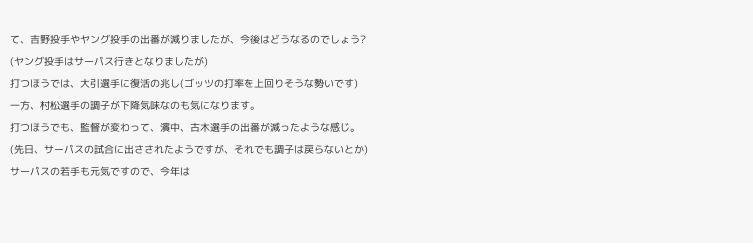て、吉野投手やヤング投手の出番が減りましたが、今後はどうなるのでしょう?
(ヤング投手はサーパス行きとなりましたが)
打つほうでは、大引選手に復活の兆し(ゴッツの打率を上回りそうな勢いです)
一方、村松選手の調子が下降気味なのも気になります。
打つほうでも、監督が変わって、濱中、古木選手の出番が減ったような感じ。
(先日、サーパスの試合に出さされたようですが、それでも調子は戻らないとか)
サーパスの若手も元気ですので、今年は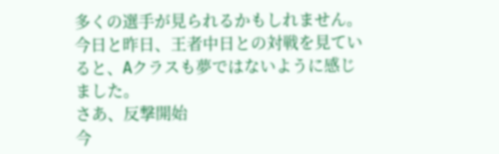多くの選手が見られるかもしれません。
今日と昨日、王者中日との対戦を見ていると、Aクラスも夢ではないように感じました。
さあ、反撃開始
今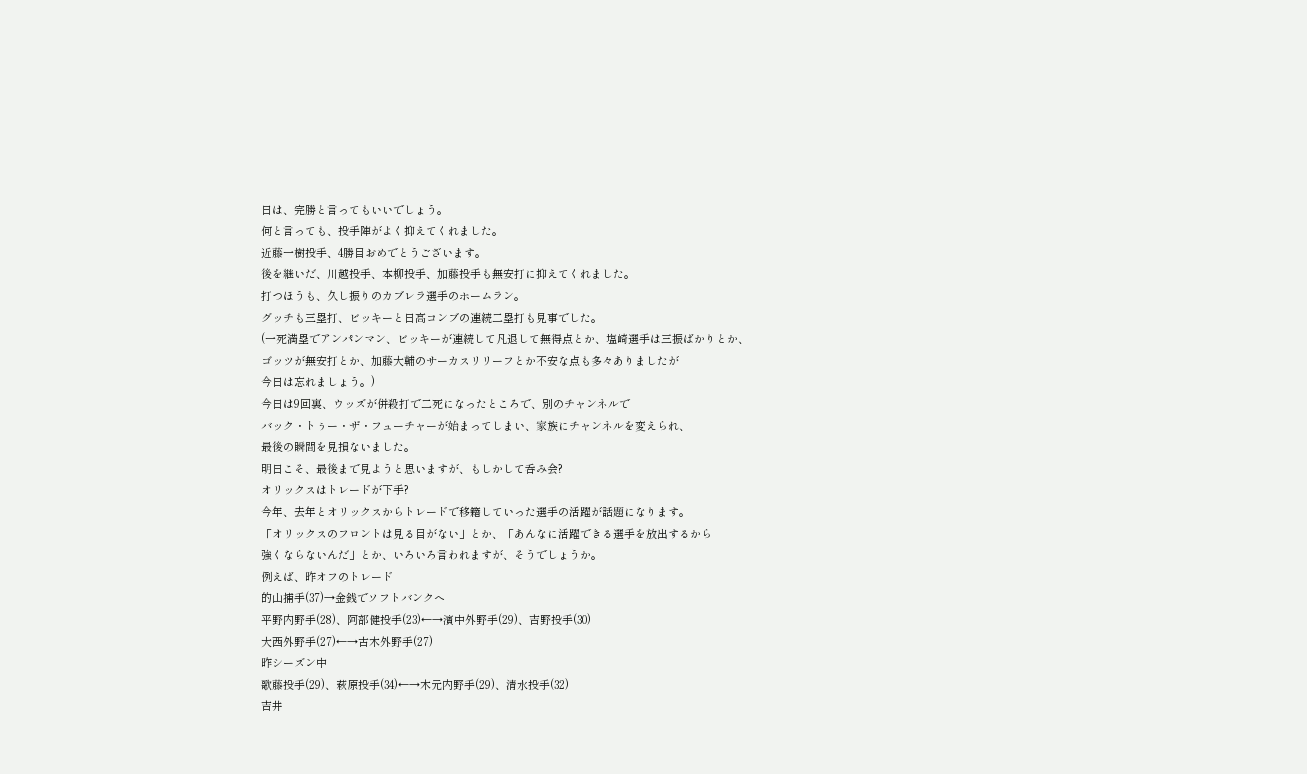日は、完勝と言ってもいいでしょう。
何と言っても、投手陣がよく抑えてくれました。
近藤一樹投手、4勝目おめでとうございます。
後を継いだ、川越投手、本柳投手、加藤投手も無安打に抑えてくれました。
打つほうも、久し振りのカブレラ選手のホームラン。
グッチも三塁打、ビッキーと日高コンブの連続二塁打も見事でした。
(一死満塁でアンパンマン、ビッキーが連続して凡退して無得点とか、塩崎選手は三振ばかりとか、
ゴッツが無安打とか、加藤大輔のサーカスリリーフとか不安な点も多々ありましたが
今日は忘れましょう。)
今日は9回裏、ウッズが併殺打で二死になったところで、別のチャンネルで
バック・トぅー・ザ・フューチャーが始まってしまい、家族にチャンネルを変えられ、
最後の瞬間を見損ないました。
明日こそ、最後まで見ようと思いますが、もしかして呑み会?
オリックスはトレードが下手?
今年、去年とオリックスからトレードで移籍していった選手の活躍が話題になります。
「オリックスのフロントは見る目がない」とか、「あんなに活躍できる選手を放出するから
強くならないんだ」とか、いろいろ言われますが、そうでしょうか。
例えば、昨オフのトレード
的山捕手(37)→金銭でソフトバンクへ
平野内野手(28)、阿部健投手(23)←→濱中外野手(29)、吉野投手(30)
大西外野手(27)←→古木外野手(27)
昨シーズン中
歌藤投手(29)、萩原投手(34)←→木元内野手(29)、清水投手(32)
吉井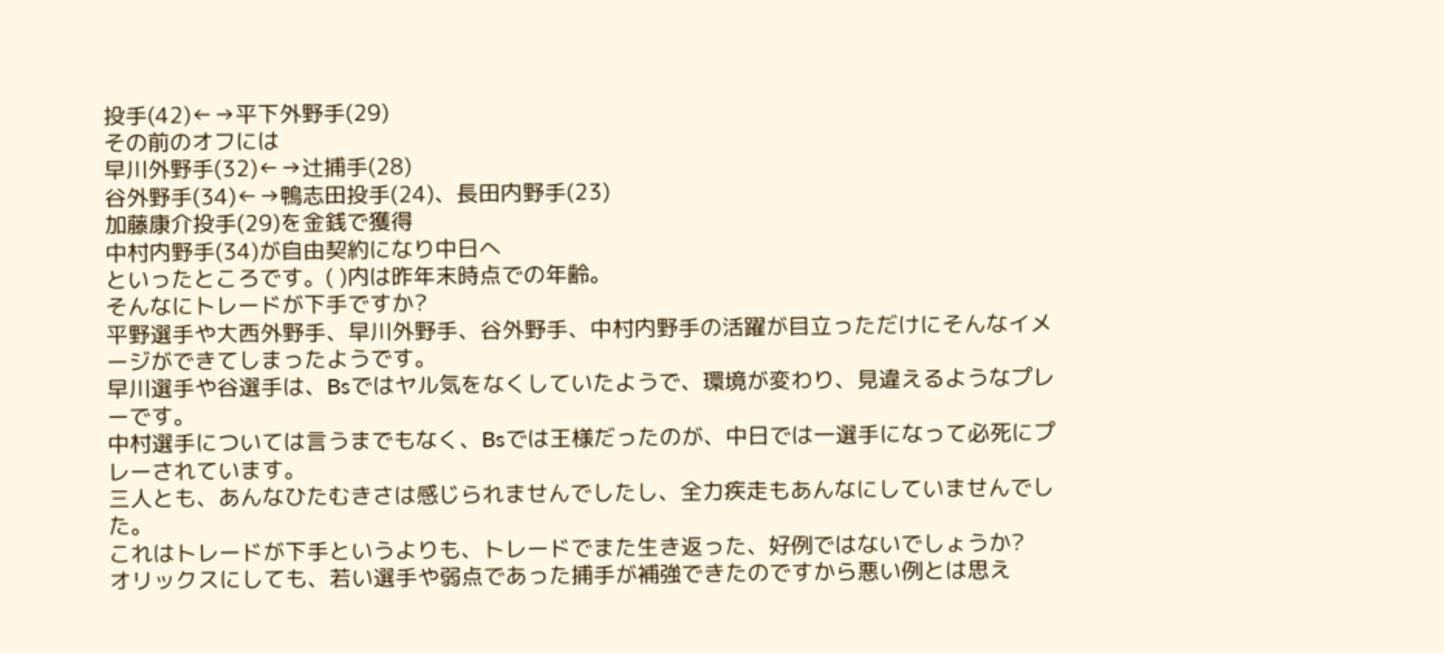投手(42)←→平下外野手(29)
その前のオフには
早川外野手(32)←→辻捕手(28)
谷外野手(34)←→鴨志田投手(24)、長田内野手(23)
加藤康介投手(29)を金銭で獲得
中村内野手(34)が自由契約になり中日へ
といったところです。( )内は昨年末時点での年齢。
そんなにトレードが下手ですか?
平野選手や大西外野手、早川外野手、谷外野手、中村内野手の活躍が目立っただけにそんなイメージができてしまったようです。
早川選手や谷選手は、Bsではヤル気をなくしていたようで、環境が変わり、見違えるようなプレーです。
中村選手については言うまでもなく、Bsでは王様だったのが、中日では一選手になって必死にプレーされています。
三人とも、あんなひたむきさは感じられませんでしたし、全力疾走もあんなにしていませんでした。
これはトレードが下手というよりも、トレードでまた生き返った、好例ではないでしょうか?
オリックスにしても、若い選手や弱点であった捕手が補強できたのですから悪い例とは思え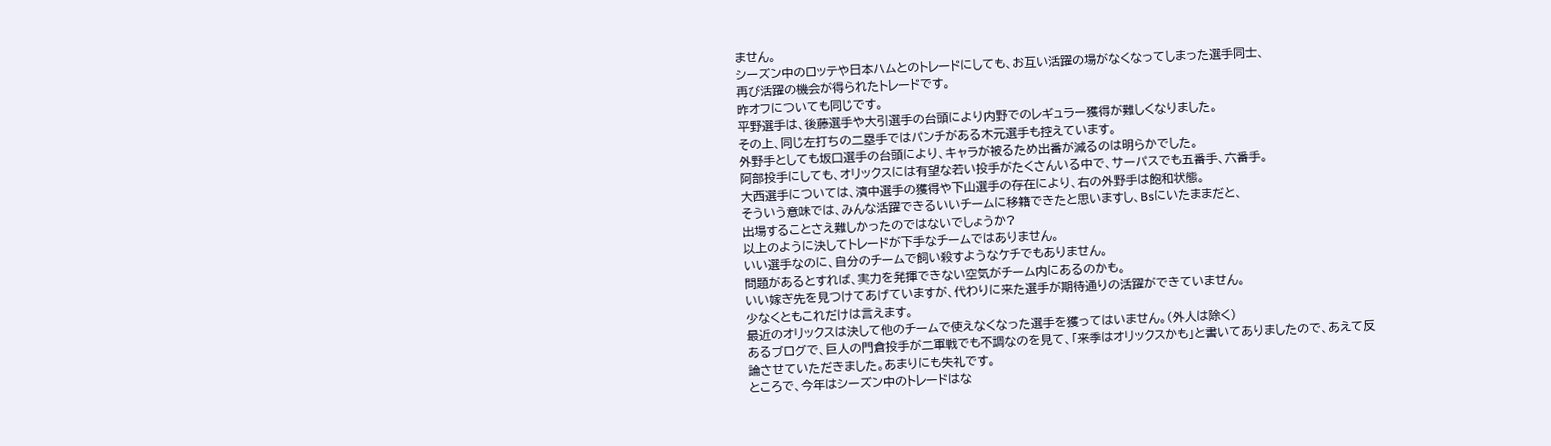ません。
シーズン中のロッテや日本ハムとのトレードにしても、お互い活躍の場がなくなってしまった選手同士、
再び活躍の機会が得られたトレードです。
昨オフについても同じです。
平野選手は、後藤選手や大引選手の台頭により内野でのレギュラー獲得が難しくなりました。
その上、同じ左打ちの二塁手ではパンチがある木元選手も控えています。
外野手としても坂口選手の台頭により、キャラが被るため出番が減るのは明らかでした。
阿部投手にしても、オリックスには有望な若い投手がたくさんいる中で、サーパスでも五番手、六番手。
大西選手については、濱中選手の獲得や下山選手の存在により、右の外野手は飽和状態。
そういう意味では、みんな活躍できるいいチームに移籍できたと思いますし、Bsにいたままだと、
出場することさえ難しかったのではないでしょうか?
以上のように決してトレードが下手なチームではありません。
いい選手なのに、自分のチームで飼い殺すようなケチでもありません。
問題があるとすれば、実力を発揮できない空気がチーム内にあるのかも。
いい嫁ぎ先を見つけてあげていますが、代わりに来た選手が期待通りの活躍ができていません。
少なくともこれだけは言えます。
最近のオリックスは決して他のチームで使えなくなった選手を獲ってはいません。(外人は除く)
あるブログで、巨人の門倉投手が二軍戦でも不調なのを見て、「来季はオリックスかも」と書いてありましたので、あえて反論させていただきました。あまりにも失礼です。
ところで、今年はシーズン中のトレードはな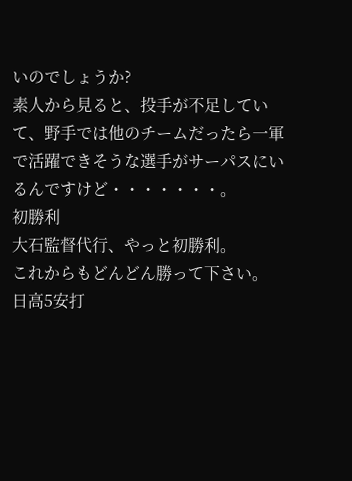いのでしょうか?
素人から見ると、投手が不足していて、野手では他のチームだったら一軍で活躍できそうな選手がサーパスにいるんですけど・・・・・・・。
初勝利
大石監督代行、やっと初勝利。
これからもどんどん勝って下さい。
日高5安打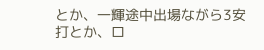とか、一輝途中出場ながら3安打とか、ロ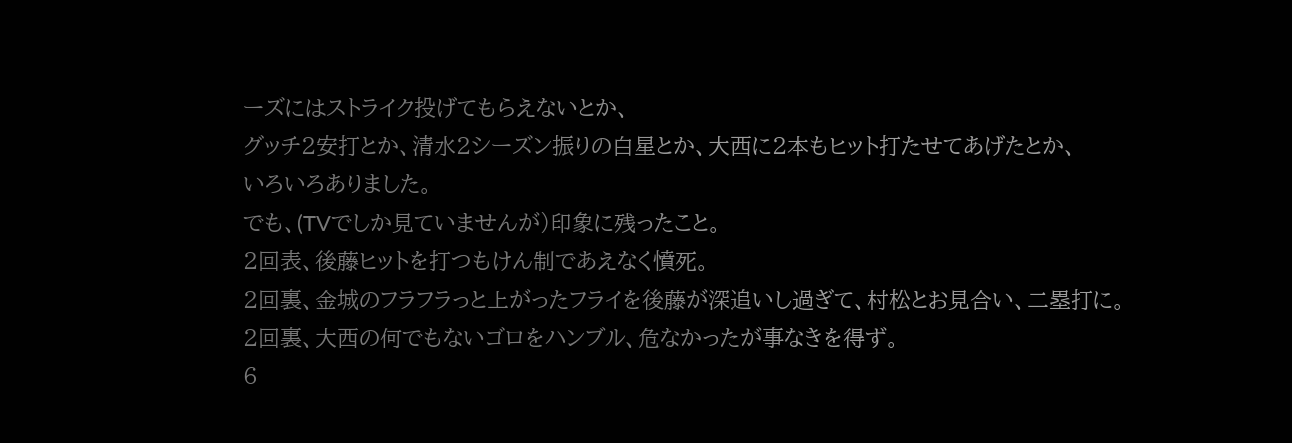ーズにはストライク投げてもらえないとか、
グッチ2安打とか、清水2シーズン振りの白星とか、大西に2本もヒット打たせてあげたとか、
いろいろありました。
でも、(TVでしか見ていませんが)印象に残ったこと。
2回表、後藤ヒットを打つもけん制であえなく憤死。
2回裏、金城のフラフラっと上がったフライを後藤が深追いし過ぎて、村松とお見合い、二塁打に。
2回裏、大西の何でもないゴロをハンブル、危なかったが事なきを得ず。
6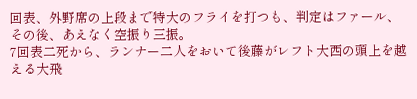回表、外野席の上段まで特大のフライを打つも、判定はファール、その後、あえなく空振り三振。
7回表二死から、ランナー二人をおいて後藤がレフト大西の頭上を越える大飛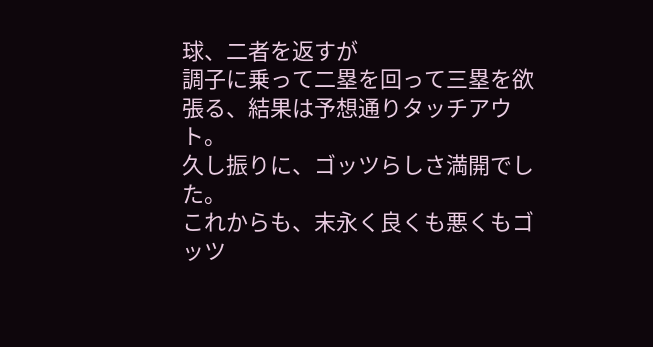球、二者を返すが
調子に乗って二塁を回って三塁を欲張る、結果は予想通りタッチアウト。
久し振りに、ゴッツらしさ満開でした。
これからも、末永く良くも悪くもゴッツ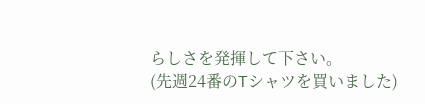らしさを発揮して下さい。
(先週24番のTシャツを買いました)